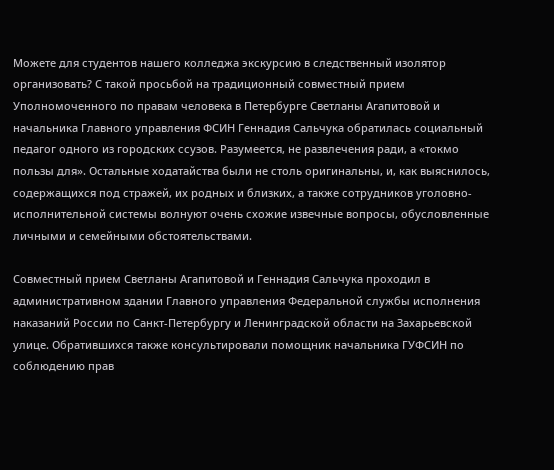Можете для студентов нашего колледжа экскурсию в следственный изолятор организовать? С такой просьбой на традиционный совместный прием Уполномоченного по правам человека в Петербурге Светланы Агапитовой и начальника Главного управления ФСИН Геннадия Сальчука обратилась социальный педагог одного из городских ссузов. Разумеется, не развлечения ради, а «токмо пользы для». Остальные ходатайства были не столь оригинальны, и, как выяснилось, содержащихся под стражей, их родных и близких, а также сотрудников уголовно-исполнительной системы волнуют очень схожие извечные вопросы, обусловленные личными и семейными обстоятельствами.

Совместный прием Светланы Агапитовой и Геннадия Сальчука проходил в административном здании Главного управления Федеральной службы исполнения наказаний России по Санкт-Петербургу и Ленинградской области на Захарьевской улице. Обратившихся также консультировали помощник начальника ГУФСИН по соблюдению прав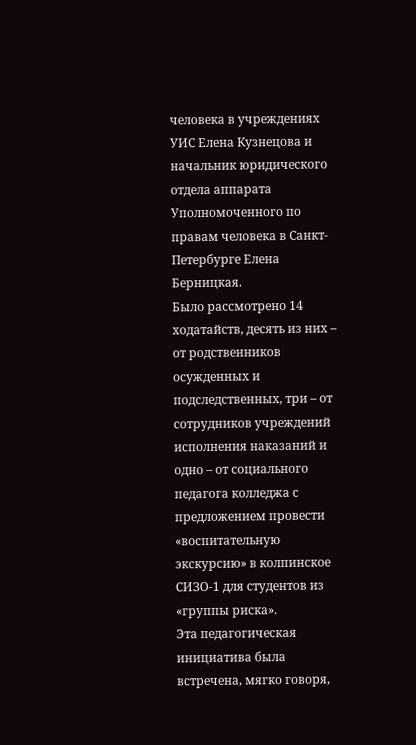человека в учреждениях УИС Елена Кузнецова и начальник юридического отдела аппарата Уполномоченного по правам человека в Санкт-Петербурге Елена Берницкая.
Было рассмотрено 14 ходатайств, десять из них – от родственников осужденных и подследственных, три – от сотрудников учреждений исполнения наказаний и одно – от социального педагога колледжа с предложением провести «воспитательную экскурсию» в колпинское СИЗО-1 для студентов из «группы риска».
Эта педагогическая инициатива была встречена, мягко говоря,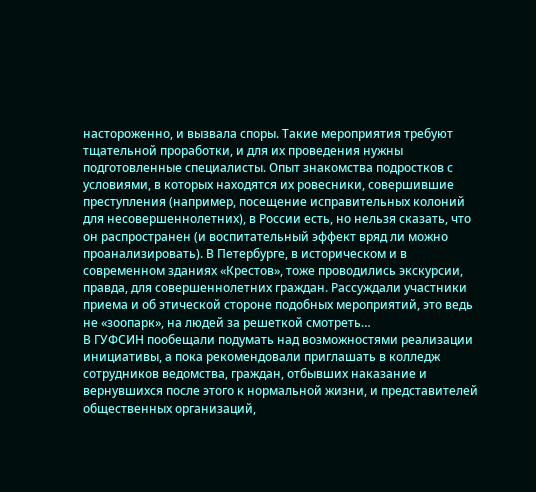настороженно, и вызвала споры. Такие мероприятия требуют тщательной проработки, и для их проведения нужны подготовленные специалисты. Опыт знакомства подростков с условиями, в которых находятся их ровесники, совершившие преступления (например, посещение исправительных колоний для несовершеннолетних), в России есть, но нельзя сказать, что он распространен (и воспитательный эффект вряд ли можно проанализировать). В Петербурге, в историческом и в современном зданиях «Крестов», тоже проводились экскурсии, правда, для совершеннолетних граждан. Рассуждали участники приема и об этической стороне подобных мероприятий, это ведь не «зоопарк», на людей за решеткой смотреть…
В ГУФСИН пообещали подумать над возможностями реализации инициативы, а пока рекомендовали приглашать в колледж сотрудников ведомства, граждан, отбывших наказание и вернувшихся после этого к нормальной жизни, и представителей общественных организаций,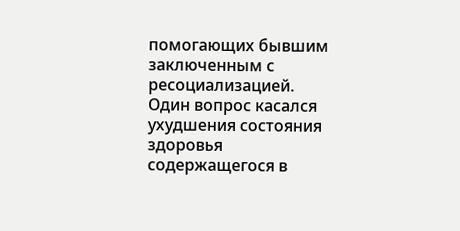помогающих бывшим заключенным с ресоциализацией.
Один вопрос касался ухудшения состояния здоровья содержащегося в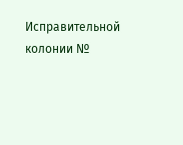Исправительной колонии №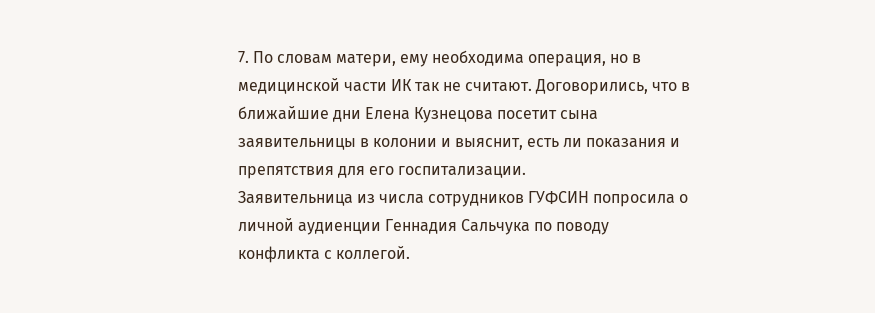7. По словам матери, ему необходима операция, но в медицинской части ИК так не считают. Договорились, что в ближайшие дни Елена Кузнецова посетит сына заявительницы в колонии и выяснит, есть ли показания и препятствия для его госпитализации.
Заявительница из числа сотрудников ГУФСИН попросила о личной аудиенции Геннадия Сальчука по поводу конфликта с коллегой.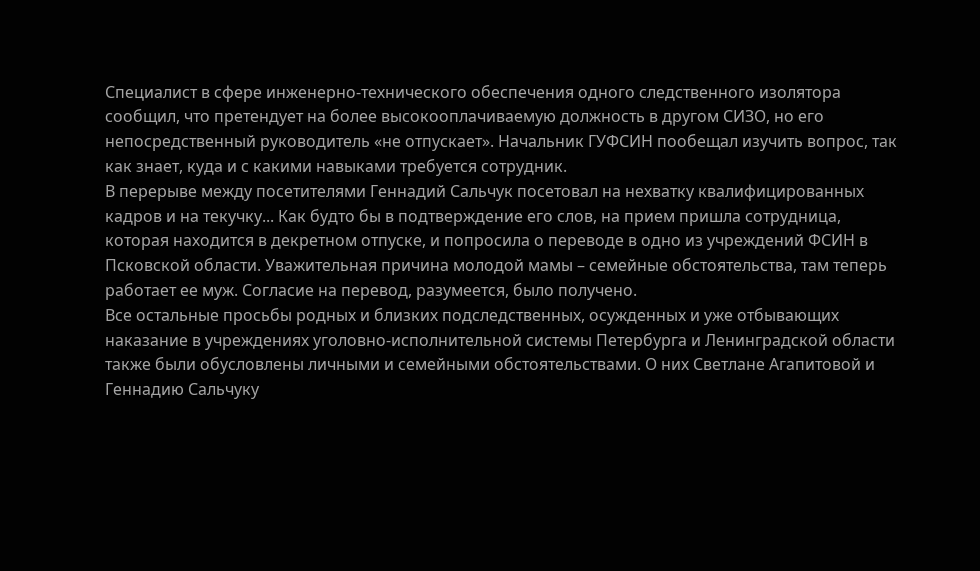Специалист в сфере инженерно-технического обеспечения одного следственного изолятора сообщил, что претендует на более высокооплачиваемую должность в другом СИЗО, но его непосредственный руководитель «не отпускает». Начальник ГУФСИН пообещал изучить вопрос, так как знает, куда и с какими навыками требуется сотрудник.
В перерыве между посетителями Геннадий Сальчук посетовал на нехватку квалифицированных кадров и на текучку... Как будто бы в подтверждение его слов, на прием пришла сотрудница, которая находится в декретном отпуске, и попросила о переводе в одно из учреждений ФСИН в Псковской области. Уважительная причина молодой мамы – семейные обстоятельства, там теперь работает ее муж. Согласие на перевод, разумеется, было получено.
Все остальные просьбы родных и близких подследственных, осужденных и уже отбывающих наказание в учреждениях уголовно-исполнительной системы Петербурга и Ленинградской области также были обусловлены личными и семейными обстоятельствами. О них Светлане Агапитовой и Геннадию Сальчуку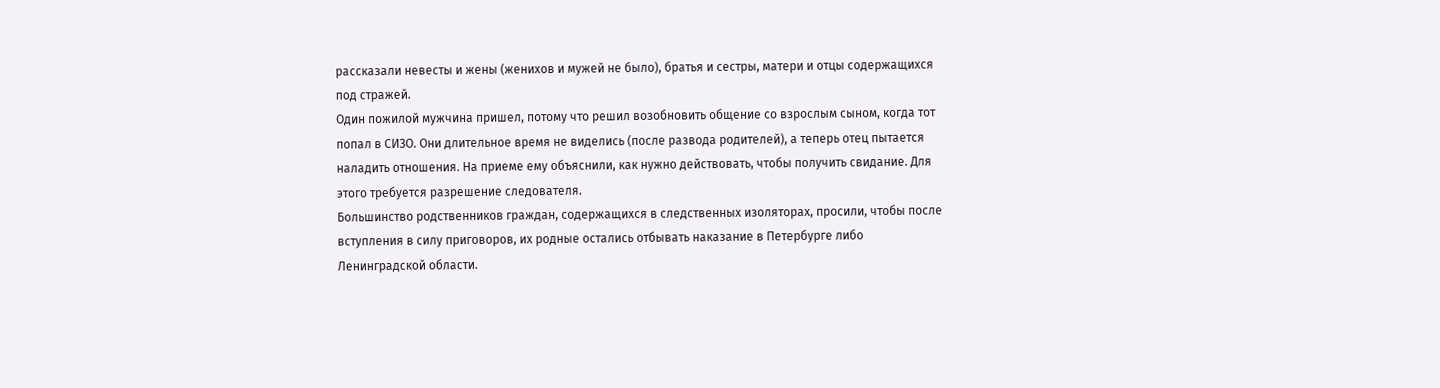рассказали невесты и жены (женихов и мужей не было), братья и сестры, матери и отцы содержащихся под стражей.
Один пожилой мужчина пришел, потому что решил возобновить общение со взрослым сыном, когда тот попал в СИЗО. Они длительное время не виделись (после развода родителей), а теперь отец пытается наладить отношения. На приеме ему объяснили, как нужно действовать, чтобы получить свидание. Для этого требуется разрешение следователя.
Большинство родственников граждан, содержащихся в следственных изоляторах, просили, чтобы после вступления в силу приговоров, их родные остались отбывать наказание в Петербурге либо Ленинградской области.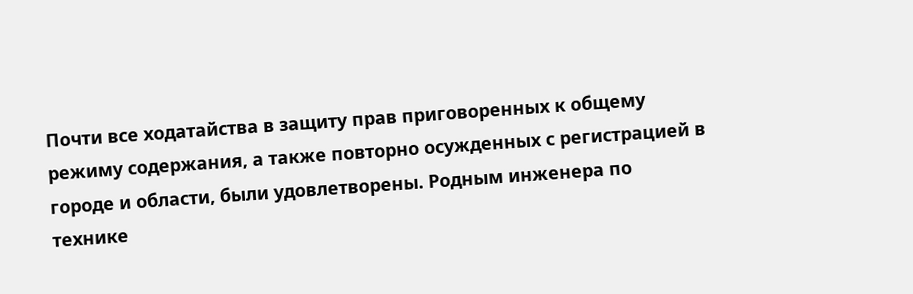Почти все ходатайства в защиту прав приговоренных к общему режиму содержания, а также повторно осужденных с регистрацией в городе и области, были удовлетворены. Родным инженера по технике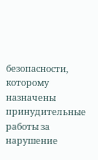безопасности, которому назначены принудительные работы за нарушение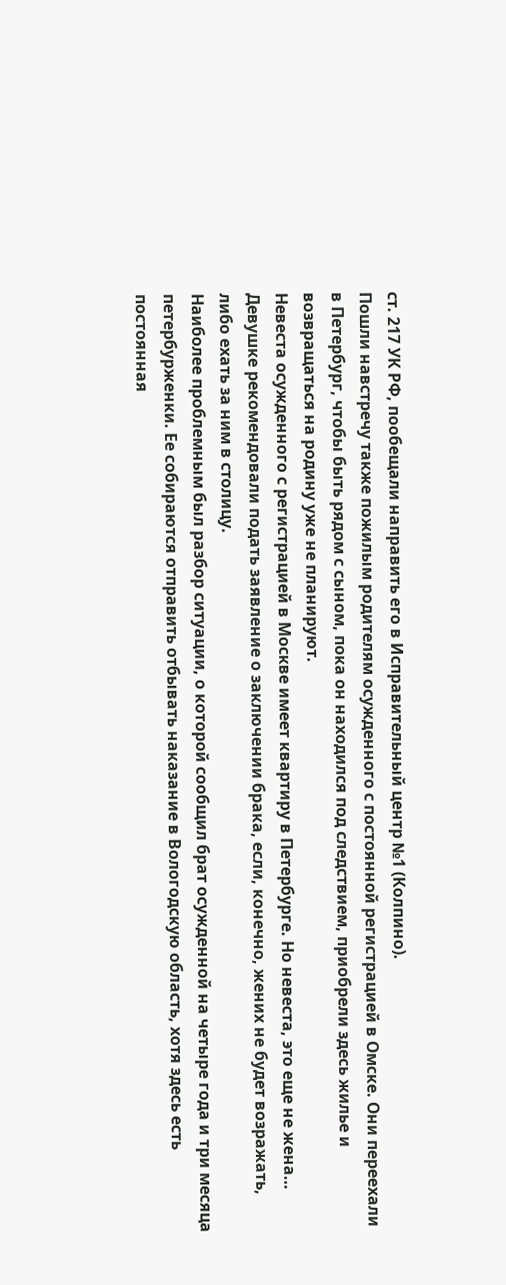ст. 217 УК РФ, пообещали направить его в Исправительный центр №1 (Колпино).
Пошли навстречу также пожилым родителям осужденного с постоянной регистрацией в Омске. Они переехали в Петербург, чтобы быть рядом с сыном, пока он находился под следствием, приобрели здесь жилье и возвращаться на родину уже не планируют.
Невеста осужденного с регистрацией в Москве имеет квартиру в Петербурге. Но невеста, это еще не жена… Девушке рекомендовали подать заявление о заключении брака, если, конечно, жених не будет возражать, либо ехать за ним в столицу.
Наиболее проблемным был разбор ситуации, о которой сообщил брат осужденной на четыре года и три месяца петербурженки. Ее собираются отправить отбывать наказание в Вологодскую область, хотя здесь есть постоянная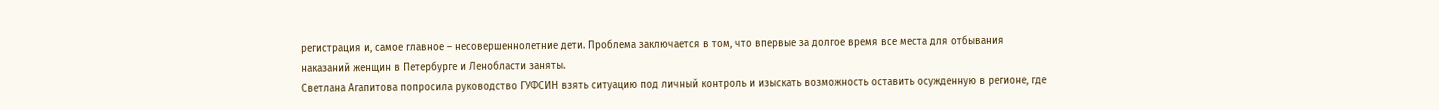регистрация и, самое главное – несовершеннолетние дети. Проблема заключается в том, что впервые за долгое время все места для отбывания наказаний женщин в Петербурге и Ленобласти заняты.
Светлана Агапитова попросила руководство ГУФСИН взять ситуацию под личный контроль и изыскать возможность оставить осужденную в регионе, где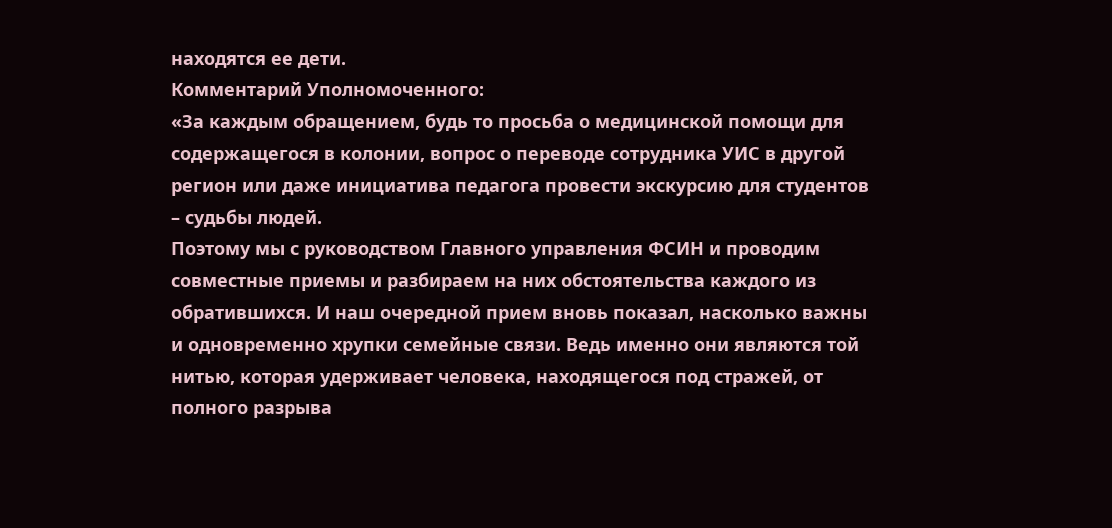находятся ее дети.
Комментарий Уполномоченного:
«За каждым обращением, будь то просьба о медицинской помощи для содержащегося в колонии, вопрос о переводе сотрудника УИС в другой регион или даже инициатива педагога провести экскурсию для студентов – судьбы людей.
Поэтому мы с руководством Главного управления ФСИН и проводим совместные приемы и разбираем на них обстоятельства каждого из обратившихся. И наш очередной прием вновь показал, насколько важны и одновременно хрупки семейные связи. Ведь именно они являются той нитью, которая удерживает человека, находящегося под стражей, от полного разрыва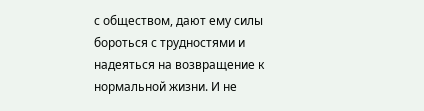с обществом, дают ему силы бороться с трудностями и надеяться на возвращение к нормальной жизни. И не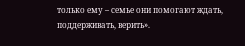только ему – семье они помогают ждать, поддерживать, верить».